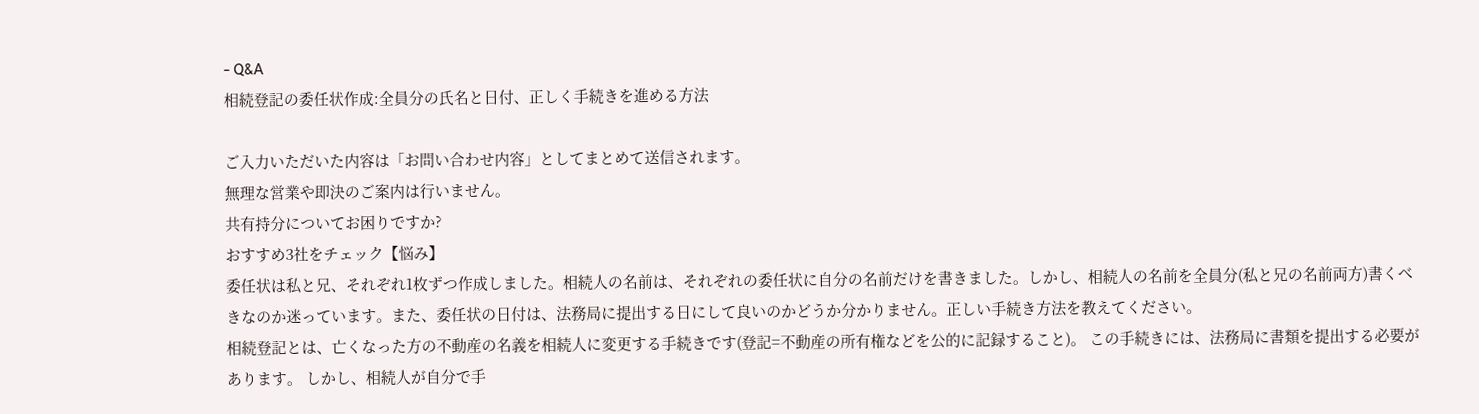- Q&A
相続登記の委任状作成:全員分の氏名と日付、正しく手続きを進める方法

ご入力いただいた内容は「お問い合わせ内容」としてまとめて送信されます。
無理な営業や即決のご案内は行いません。
共有持分についてお困りですか?
おすすめ3社をチェック【悩み】
委任状は私と兄、それぞれ1枚ずつ作成しました。相続人の名前は、それぞれの委任状に自分の名前だけを書きました。しかし、相続人の名前を全員分(私と兄の名前両方)書くべきなのか迷っています。また、委任状の日付は、法務局に提出する日にして良いのかどうか分かりません。正しい手続き方法を教えてください。
相続登記とは、亡くなった方の不動産の名義を相続人に変更する手続きです(登記=不動産の所有権などを公的に記録すること)。 この手続きには、法務局に書類を提出する必要があります。 しかし、相続人が自分で手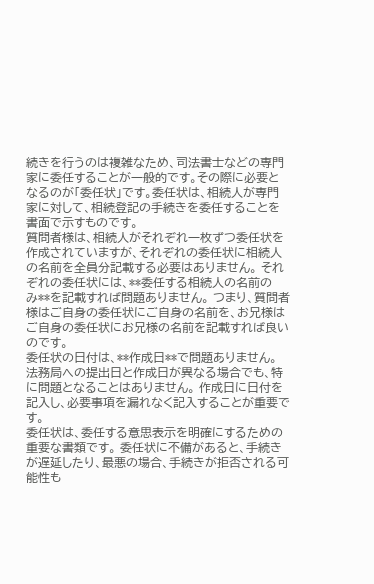続きを行うのは複雑なため、司法書士などの専門家に委任することが一般的です。その際に必要となるのが「委任状」です。委任状は、相続人が専門家に対して、相続登記の手続きを委任することを書面で示すものです。
質問者様は、相続人がそれぞれ一枚ずつ委任状を作成されていますが、それぞれの委任状に相続人の名前を全員分記載する必要はありません。 それぞれの委任状には、**委任する相続人の名前のみ**を記載すれば問題ありません。 つまり、質問者様はご自身の委任状にご自身の名前を、お兄様はご自身の委任状にお兄様の名前を記載すれば良いのです。
委任状の日付は、**作成日**で問題ありません。 法務局への提出日と作成日が異なる場合でも、特に問題となることはありません。 作成日に日付を記入し、必要事項を漏れなく記入することが重要です。
委任状は、委任する意思表示を明確にするための重要な書類です。 委任状に不備があると、手続きが遅延したり、最悪の場合、手続きが拒否される可能性も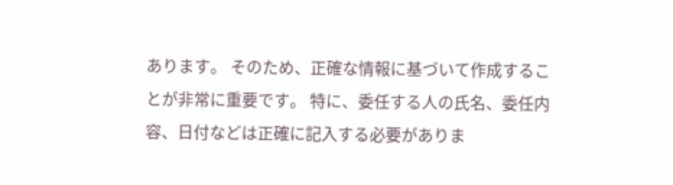あります。 そのため、正確な情報に基づいて作成することが非常に重要です。 特に、委任する人の氏名、委任内容、日付などは正確に記入する必要がありま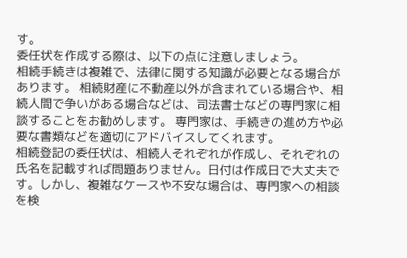す。
委任状を作成する際は、以下の点に注意しましょう。
相続手続きは複雑で、法律に関する知識が必要となる場合があります。 相続財産に不動産以外が含まれている場合や、相続人間で争いがある場合などは、司法書士などの専門家に相談することをお勧めします。 専門家は、手続きの進め方や必要な書類などを適切にアドバイスしてくれます。
相続登記の委任状は、相続人それぞれが作成し、それぞれの氏名を記載すれば問題ありません。日付は作成日で大丈夫です。しかし、複雑なケースや不安な場合は、専門家への相談を検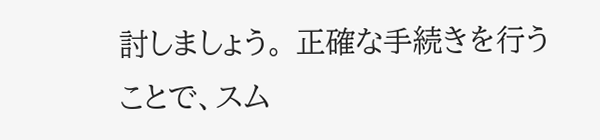討しましょう。 正確な手続きを行うことで、スム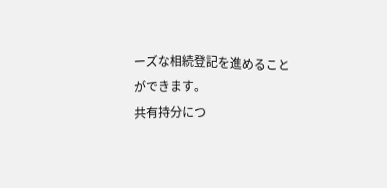ーズな相続登記を進めることができます。
共有持分につ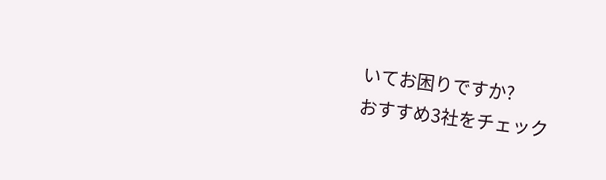いてお困りですか?
おすすめ3社をチェック